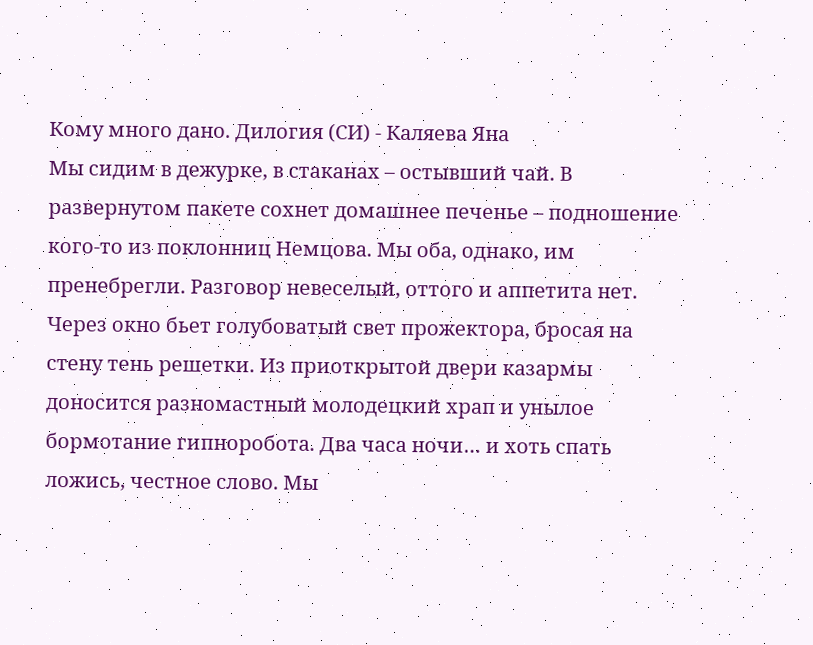Кому много дано. Дилогия (СИ) - Каляева Яна
Мы сидим в дежурке, в стаканах – остывший чай. В развернутом пакете сохнет домашнее печенье – подношение кого‑то из поклонниц Немцова. Мы оба, однако, им пренебрегли. Разговор невеселый, оттого и аппетита нет.
Через окно бьет голубоватый свет прожектора, бросая на стену тень решетки. Из приоткрытой двери казармы доносится разномастный молодецкий храп и унылое бормотание гипноробота. Два часа ночи… и хоть спать ложись, честное слово. Мы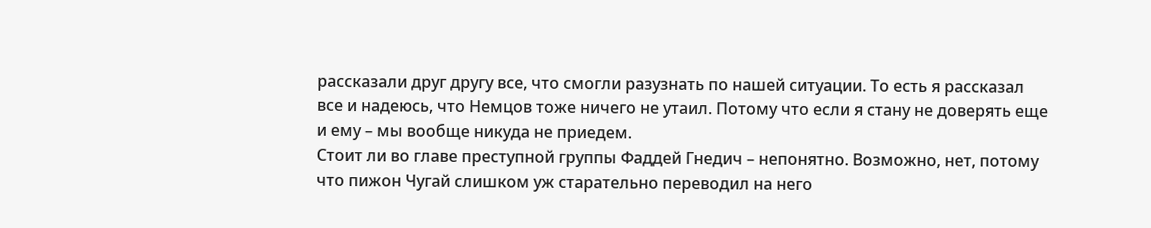рассказали друг другу все, что смогли разузнать по нашей ситуации. То есть я рассказал все и надеюсь, что Немцов тоже ничего не утаил. Потому что если я стану не доверять еще и ему – мы вообще никуда не приедем.
Стоит ли во главе преступной группы Фаддей Гнедич – непонятно. Возможно, нет, потому что пижон Чугай слишком уж старательно переводил на него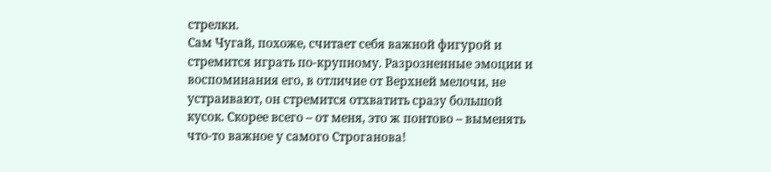стрелки.
Сам Чугай, похоже, считает себя важной фигурой и стремится играть по‑крупному. Разрозненные эмоции и воспоминания его, в отличие от Верхней мелочи, не устраивают, он стремится отхватить сразу большой кусок. Скорее всего – от меня, это ж понтово – выменять что‑то важное у самого Строганова!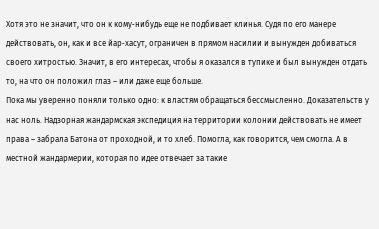Хотя это не значит, что он к кому‑нибудь еще не подбивает клинья. Судя по его манере действовать, он, как и все йар‑хасут, ограничен в прямом насилии и вынужден добиваться своего хитростью. Значит, в его интересах, чтобы я оказался в тупике и был вынужден отдать то, на что он положил глаз – или даже еще больше.
Пока мы уверенно поняли только одно: к властям обращаться бессмысленно. Доказательств у нас ноль. Надзорная жандармская экспедиция на территории колонии действовать не имеет права – забрала Батона от проходной, и то хлеб. Помогла, как говорится, чем смогла. А в местной жандармерии, которая по идее отвечает за такие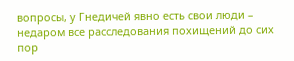вопросы, у Гнедичей явно есть свои люди – недаром все расследования похищений до сих пор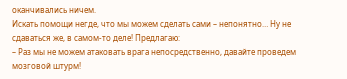оканчивались ничем.
Искать помощи негде, что мы можем сделать сами – непонятно… Ну не сдаваться же, в самом‑то деле! Предлагаю:
– Раз мы не можем атаковать врага непосредственно, давайте проведем мозговой штурм!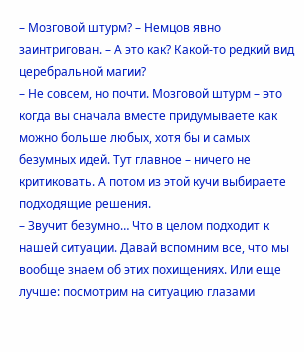– Мозговой штурм? – Немцов явно заинтригован. – А это как? Какой‑то редкий вид церебральной магии?
– Не совсем, но почти. Мозговой штурм – это когда вы сначала вместе придумываете как можно больше любых, хотя бы и самых безумных идей. Тут главное – ничего не критиковать. А потом из этой кучи выбираете подходящие решения.
– Звучит безумно… Что в целом подходит к нашей ситуации. Давай вспомним все, что мы вообще знаем об этих похищениях. Или еще лучше: посмотрим на ситуацию глазами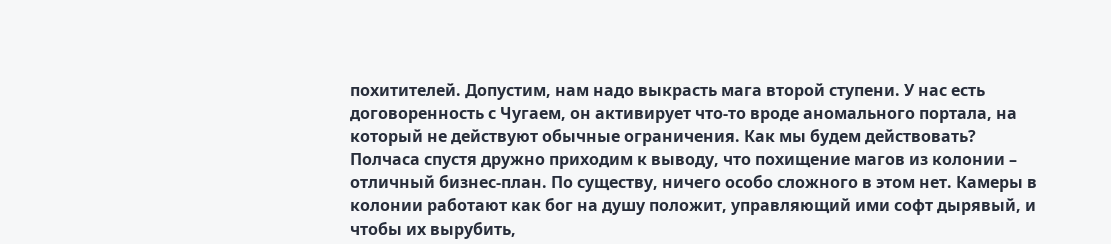похитителей. Допустим, нам надо выкрасть мага второй ступени. У нас есть договоренность с Чугаем, он активирует что‑то вроде аномального портала, на который не действуют обычные ограничения. Как мы будем действовать?
Полчаса спустя дружно приходим к выводу, что похищение магов из колонии – отличный бизнес‑план. По существу, ничего особо сложного в этом нет. Камеры в колонии работают как бог на душу положит, управляющий ими софт дырявый, и чтобы их вырубить,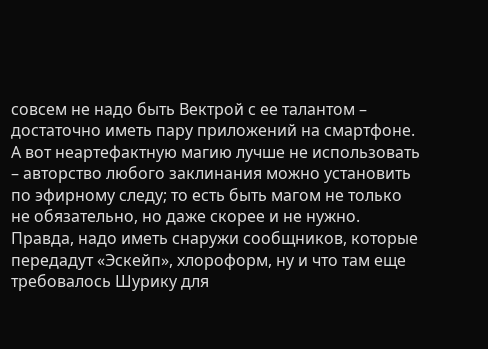совсем не надо быть Вектрой с ее талантом – достаточно иметь пару приложений на смартфоне. А вот неартефактную магию лучше не использовать – авторство любого заклинания можно установить по эфирному следу; то есть быть магом не только не обязательно, но даже скорее и не нужно. Правда, надо иметь снаружи сообщников, которые передадут «Эскейп», хлороформ, ну и что там еще требовалось Шурику для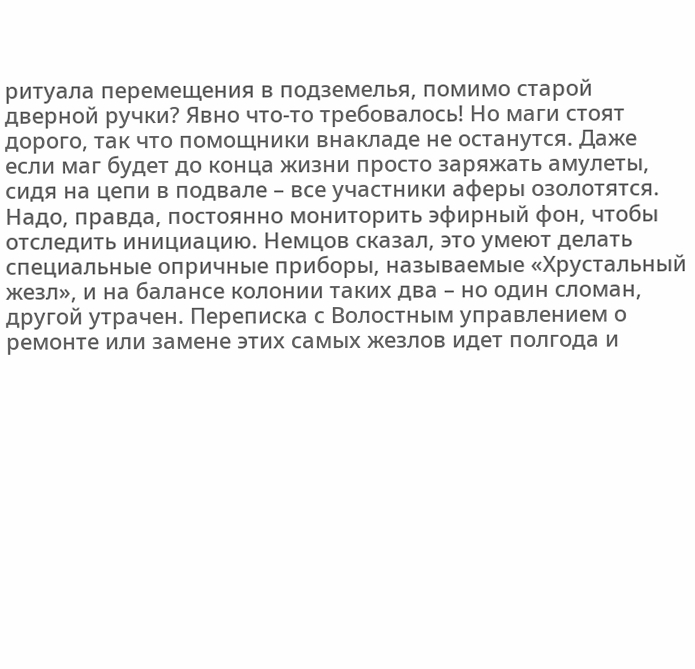ритуала перемещения в подземелья, помимо старой дверной ручки? Явно что‑то требовалось! Но маги стоят дорого, так что помощники внакладе не останутся. Даже если маг будет до конца жизни просто заряжать амулеты, сидя на цепи в подвале – все участники аферы озолотятся.
Надо, правда, постоянно мониторить эфирный фон, чтобы отследить инициацию. Немцов сказал, это умеют делать специальные опричные приборы, называемые «Хрустальный жезл», и на балансе колонии таких два – но один сломан, другой утрачен. Переписка с Волостным управлением о ремонте или замене этих самых жезлов идет полгода и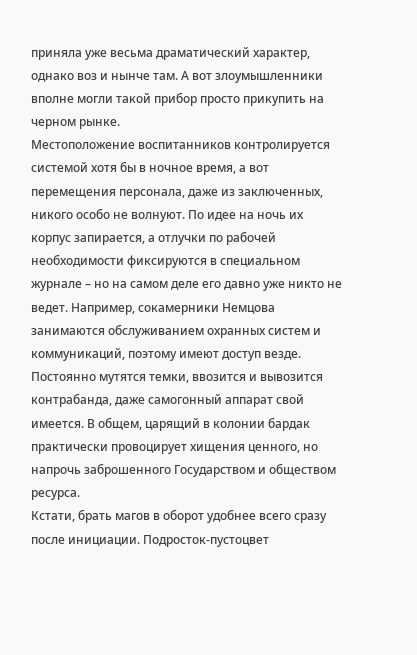приняла уже весьма драматический характер, однако воз и нынче там. А вот злоумышленники вполне могли такой прибор просто прикупить на черном рынке.
Местоположение воспитанников контролируется системой хотя бы в ночное время, а вот перемещения персонала, даже из заключенных, никого особо не волнуют. По идее на ночь их корпус запирается, а отлучки по рабочей необходимости фиксируются в специальном журнале – но на самом деле его давно уже никто не ведет. Например, сокамерники Немцова занимаются обслуживанием охранных систем и коммуникаций, поэтому имеют доступ везде. Постоянно мутятся темки, ввозится и вывозится контрабанда, даже самогонный аппарат свой имеется. В общем, царящий в колонии бардак практически провоцирует хищения ценного, но напрочь заброшенного Государством и обществом ресурса.
Кстати, брать магов в оборот удобнее всего сразу после инициации. Подросток‑пустоцвет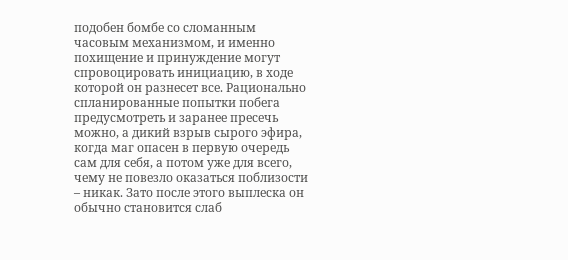подобен бомбе со сломанным часовым механизмом, и именно похищение и принуждение могут спровоцировать инициацию, в ходе которой он разнесет все. Рационально спланированные попытки побега предусмотреть и заранее пресечь можно, а дикий взрыв сырого эфира, когда маг опасен в первую очередь сам для себя, а потом уже для всего, чему не повезло оказаться поблизости – никак. Зато после этого выплеска он обычно становится слаб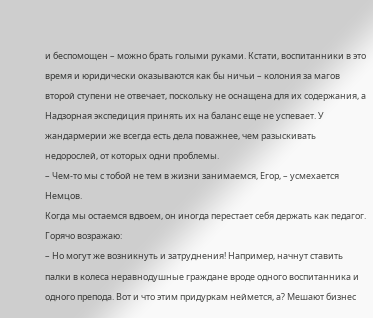и беспомощен – можно брать голыми руками. Кстати, воспитанники в это время и юридически оказываются как бы ничьи – колония за магов второй ступени не отвечает, поскольку не оснащена для их содержания, а Надзорная экспедиция принять их на баланс еще не успевает. У жандармерии же всегда есть дела поважнее, чем разыскивать недорослей, от которых одни проблемы.
– Чем‑то мы с тобой не тем в жизни занимаемся, Егор, – усмехается Немцов.
Когда мы остаемся вдвоем, он иногда перестает себя держать как педагог.
Горячо возражаю:
– Но могут же возникнуть и затруднения! Например, начнут ставить палки в колеса неравнодушные граждане вроде одного воспитанника и одного препода. Вот и что этим придуркам неймется, а? Мешают бизнес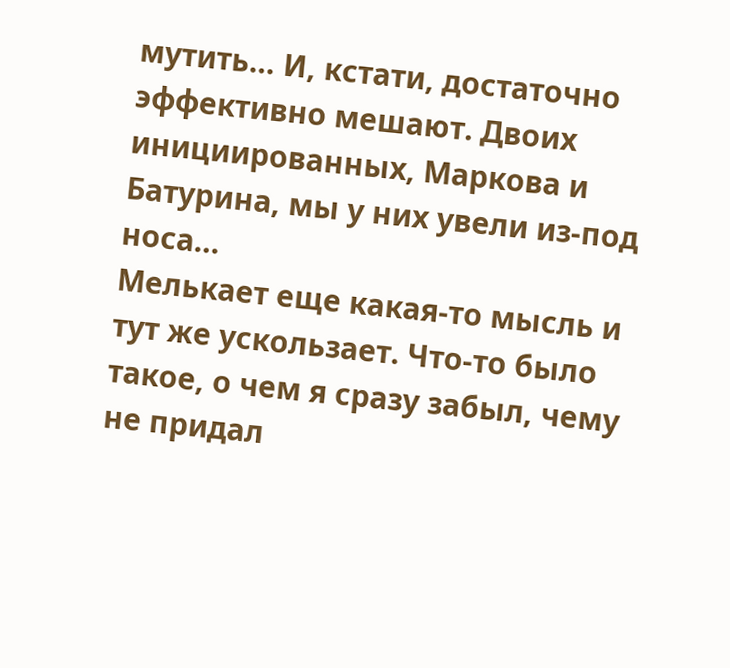мутить… И, кстати, достаточно эффективно мешают. Двоих инициированных, Маркова и Батурина, мы у них увели из‑под носа…
Мелькает еще какая‑то мысль и тут же ускользает. Что‑то было такое, о чем я сразу забыл, чему не придал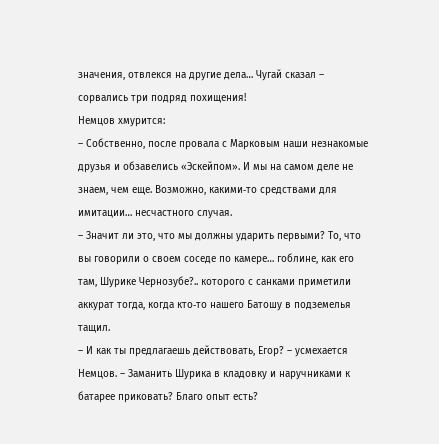значения, отвлекся на другие дела… Чугай сказал – сорвались три подряд похищения!
Немцов хмурится:
– Собственно, после провала с Марковым наши незнакомые друзья и обзавелись «Эскейпом». И мы на самом деле не знаем, чем еще. Возможно, какими‑то средствами для имитации… несчастного случая.
– Значит ли это, что мы должны ударить первыми? То, что вы говорили о своем соседе по камере… гоблине, как его там, Шурике Чернозубе?.. которого с санками приметили аккурат тогда, когда кто‑то нашего Батошу в подземелья тащил.
– И как ты предлагаешь действовать, Егор? – усмехается Немцов. – Заманить Шурика в кладовку и наручниками к батарее приковать? Благо опыт есть?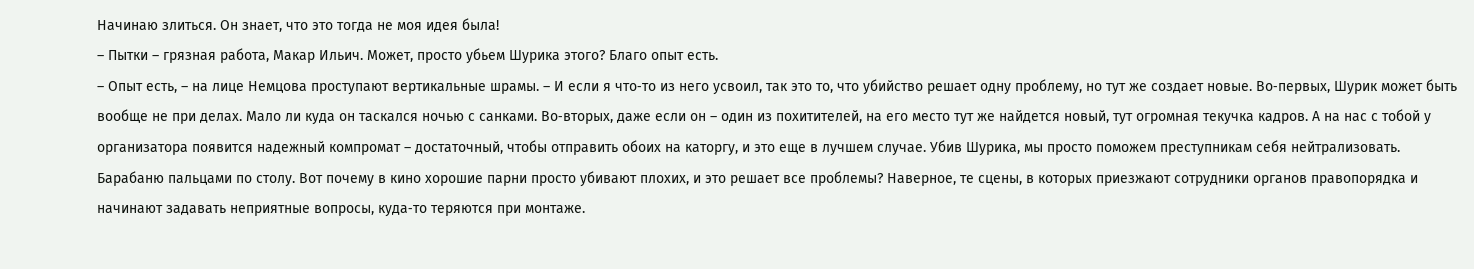Начинаю злиться. Он знает, что это тогда не моя идея была!
– Пытки – грязная работа, Макар Ильич. Может, просто убьем Шурика этого? Благо опыт есть.
– Опыт есть, – на лице Немцова проступают вертикальные шрамы. – И если я что‑то из него усвоил, так это то, что убийство решает одну проблему, но тут же создает новые. Во‑первых, Шурик может быть вообще не при делах. Мало ли куда он таскался ночью с санками. Во‑вторых, даже если он – один из похитителей, на его место тут же найдется новый, тут огромная текучка кадров. А на нас с тобой у организатора появится надежный компромат – достаточный, чтобы отправить обоих на каторгу, и это еще в лучшем случае. Убив Шурика, мы просто поможем преступникам себя нейтрализовать.
Барабаню пальцами по столу. Вот почему в кино хорошие парни просто убивают плохих, и это решает все проблемы? Наверное, те сцены, в которых приезжают сотрудники органов правопорядка и начинают задавать неприятные вопросы, куда‑то теряются при монтаже.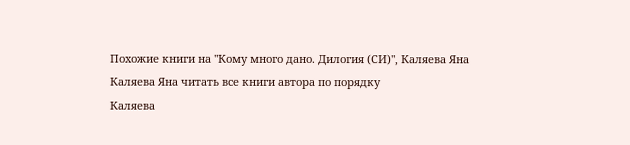Похожие книги на "Кому много дано. Дилогия (СИ)", Каляева Яна
Каляева Яна читать все книги автора по порядку
Каляева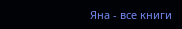Яна - все книги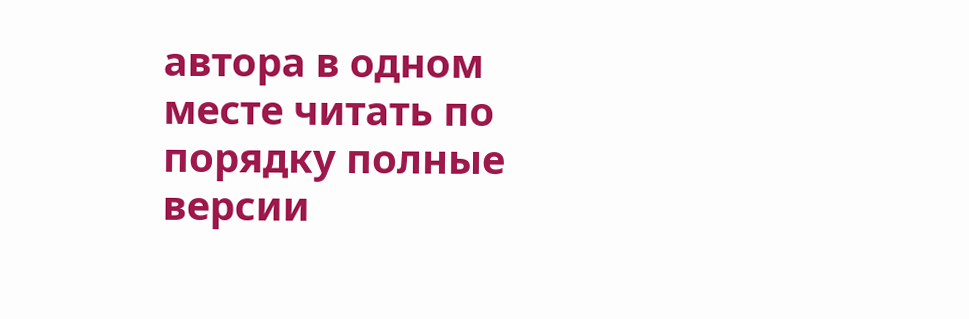автора в одном месте читать по порядку полные версии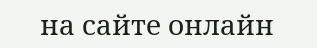на сайте онлайн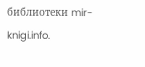библиотеки mir-knigi.info.